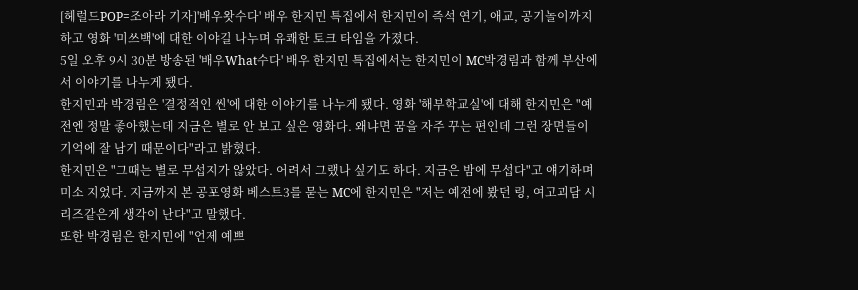[헤럴드POP=조아라 기자]'배우왓수다' 배우 한지민 특집에서 한지민이 즉석 연기, 애교, 공기놀이까지 하고 영화 '미쓰백'에 대한 이야길 나누며 유쾌한 토크 타임을 가졌다.
5일 오후 9시 30분 방송된 '배우What수다' 배우 한지민 특집에서는 한지민이 MC박경림과 함께 부산에서 이야기를 나누게 됐다.
한지민과 박경림은 '결정적인 씬'에 대한 이야기를 나누게 됐다. 영화 '해부학교실'에 대해 한지민은 "예전엔 정말 좋아했는데 지금은 별로 안 보고 싶은 영화다. 왜냐면 꿈을 자주 꾸는 편인데 그런 장면들이 기억에 잘 남기 때문이다"라고 밝혔다.
한지민은 "그때는 별로 무섭지가 않았다. 어려서 그랬나 싶기도 하다. 지금은 밤에 무섭다"고 얘기하며 미소 지었다. 지금까지 본 공포영화 베스트3를 묻는 MC에 한지민은 "저는 예전에 봤던 링, 여고괴담 시리즈같은게 생각이 난다"고 말했다.
또한 박경림은 한지민에 "언제 예쁘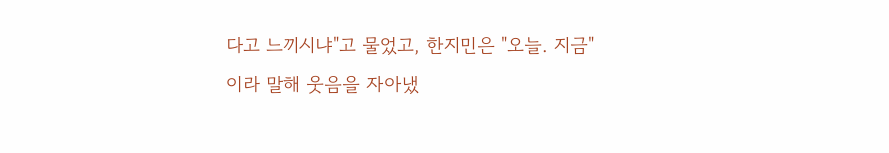다고 느끼시냐"고 물었고, 한지민은 "오늘. 지금"이라 말해 웃음을 자아냈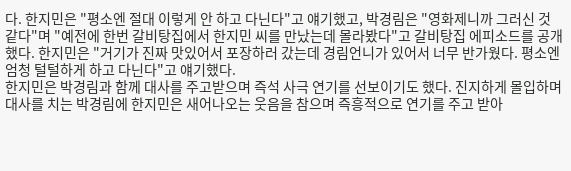다. 한지민은 "평소엔 절대 이렇게 안 하고 다닌다"고 얘기했고, 박경림은 "영화제니까 그러신 것 같다"며 "예전에 한번 갈비탕집에서 한지민 씨를 만났는데 몰라봤다"고 갈비탕집 에피소드를 공개했다. 한지민은 "거기가 진짜 맛있어서 포장하러 갔는데 경림언니가 있어서 너무 반가웠다. 평소엔 엄청 털털하게 하고 다닌다"고 얘기했다.
한지민은 박경림과 함께 대사를 주고받으며 즉석 사극 연기를 선보이기도 했다. 진지하게 몰입하며 대사를 치는 박경림에 한지민은 새어나오는 웃음을 참으며 즉흥적으로 연기를 주고 받아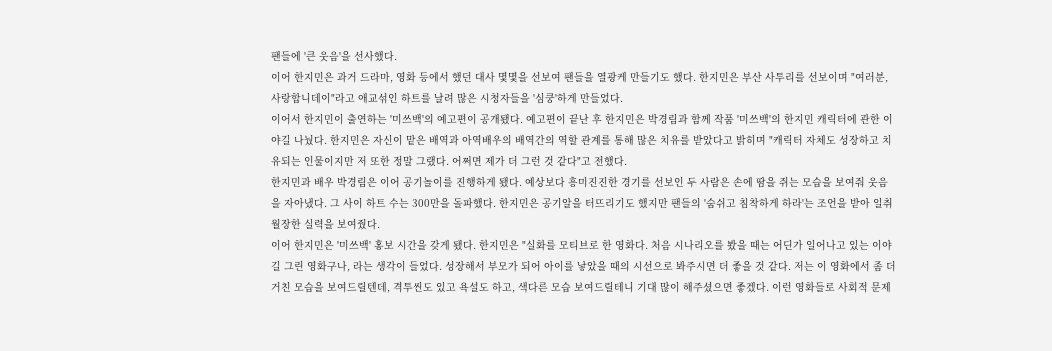팬들에 '큰 웃음'을 선사했다.
이어 한지민은 과거 드라마, 영화 등에서 했던 대사 몇몇을 선보여 팬들을 열광케 만들기도 했다. 한지민은 부산 사투리를 선보이며 "여러분, 사랑합니데이"라고 애교섞인 하트를 날려 많은 시청자들을 '심쿵'하게 만들었다.
이어서 한지민이 출연하는 '미쓰백'의 예고편이 공개됐다. 예고편이 끝난 후 한지민은 박경림과 함께 작품 '미쓰백'의 한지민 캐릭터에 관한 이야길 나눴다. 한지민은 자신이 맡은 배역과 아역배우의 배역간의 역할 관계를 통해 많은 치유를 받았다고 밝히며 "캐릭터 자체도 성장하고 치유되는 인물이지만 저 또한 정말 그랬다. 어쩌면 제가 더 그런 것 같다"고 전했다.
한지민과 배우 박경림은 이어 공기놀이를 진행하게 됐다. 예상보다 흥미진진한 경기를 선보인 두 사람은 손에 땀을 쥐는 모습을 보여줘 웃음을 자아냈다. 그 사이 하트 수는 300만을 돌파했다. 한지민은 공기알을 터뜨리기도 했지만 팬들의 '숨쉬고 침착하게 하라'는 조언을 받아 일취월장한 실력을 보여줬다.
이어 한지민은 '미쓰백' 홍보 시간을 갖게 됐다. 한지민은 "실화를 모티브로 한 영화다. 처음 시나리오를 봤을 때는 어딘가 일어나고 있는 이야길 그린 영화구나, 라는 생각이 들었다. 성장해서 부모가 되어 아이를 낳았을 때의 시선으로 봐주시면 더 좋을 것 같다. 저는 이 영화에서 좀 더 거친 모습을 보여드릴텐데, 격투씬도 있고 욕설도 하고, 색다른 모습 보여드릴테니 기대 많이 해주셨으면 좋겠다. 이런 영화들로 사회적 문제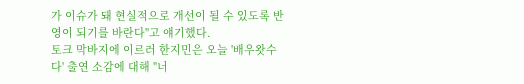가 이슈가 돼 현실적으로 개선이 될 수 있도록 반영이 되기를 바란다"고 얘기했다.
토크 막바지에 이르러 한지민은 오늘 '배우왓수다' 출연 소감에 대해 "너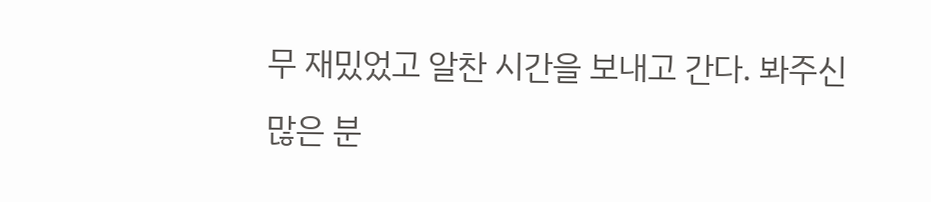무 재밌었고 알찬 시간을 보내고 간다. 봐주신 많은 분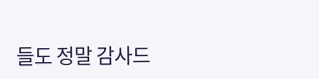들도 정말 감사드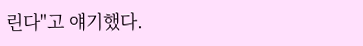린다"고 얘기했다.